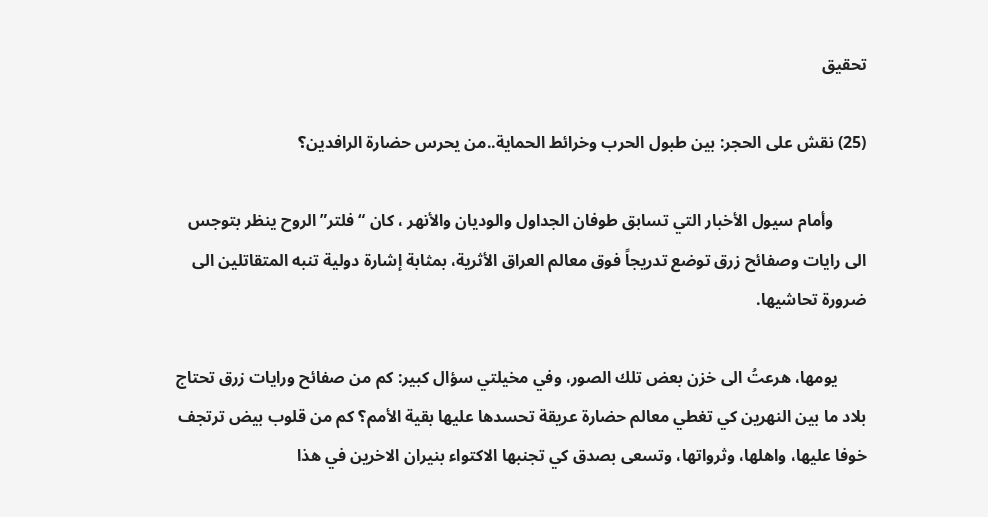تحقيق

(25) نقش على الحجر: بين طبول الحرب وخرائط الحماية..من يحرس حضارة الرافدين؟

        وأمام سيول الأخبار التي تسابق طوفان الجداول والوديان والأنهر ، كان “فلتر” الروح ينظر بتوجس الى رايات وصفائح زرق توضع تدريجاً فوق معالم العراق الأثرية، بمثابة إشارة دولية تنبه المتقاتلين الى ضرورة تحاشيها.

       يومها، هرعتُ الى خزن بعض تلك الصور، وفي مخيلتي سؤال كبير: كم من صفائح ورايات زرق تحتاج بلاد ما بين النهرين كي تغطي معالم حضارة عريقة تحسدها عليها بقية الأمم؟ كم من قلوب بيض ترتجف خوفا عليها، واهلها، وثرواتها، وتسعى بصدق كي تجنبها الاكتواء بنيران الاخرين في هذا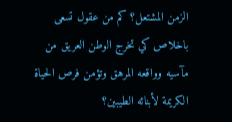الزمن المشتعل؟ كم من عقول تسعى باخلاص كي تخرج الوطن العريق من مآسيه وواقعه المرهق وتؤمن فرص الحياة الكريمة لأبنائه الطيبين؟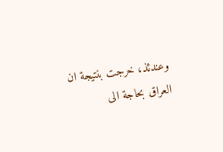وعندئذ، خرجت بنتيجة ان العراق بحاجة الى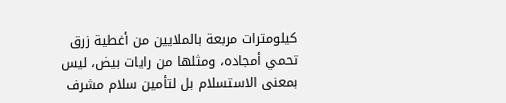كيلومترات مربعة بالملايين من أغطية زرق تحمي أمجاده، ومثلها من رايات بيض، ليس بمعنى الاستسلام بل لتأمين سلام مشرف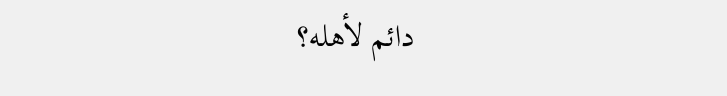دائم لأهله؟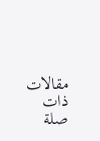مقالات ذات صلة